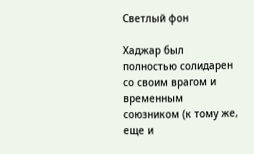Светлый фон

Хаджар был полностью солидарен со своим врагом и временным союзником (к тому же, еще и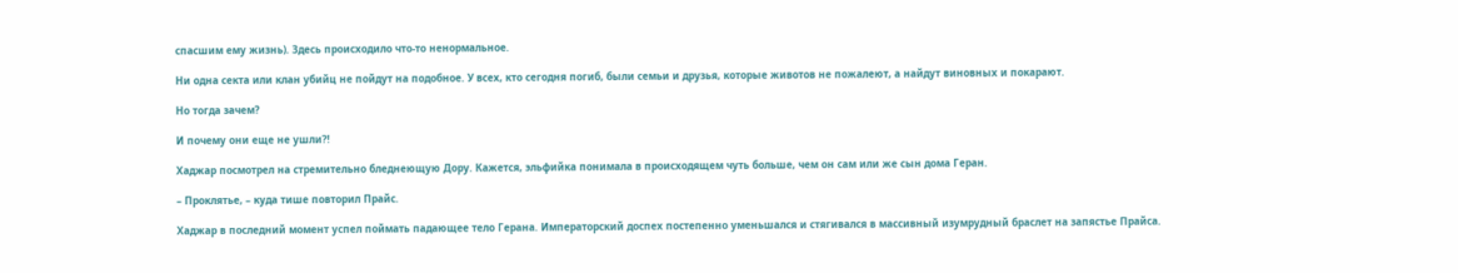спасшим ему жизнь). Здесь происходило что-то ненормальное.

Ни одна секта или клан убийц не пойдут на подобное. У всех, кто сегодня погиб, были семьи и друзья, которые животов не пожалеют, а найдут виновных и покарают.

Но тогда зачем?

И почему они еще не ушли?!

Хаджар посмотрел на стремительно бледнеющую Дору. Кажется, эльфийка понимала в происходящем чуть больше, чем он сам или же сын дома Геран.

– Проклятье, – куда тише повторил Прайс.

Хаджар в последний момент успел поймать падающее тело Герана. Императорский доспех постепенно уменьшался и стягивался в массивный изумрудный браслет на запястье Прайса.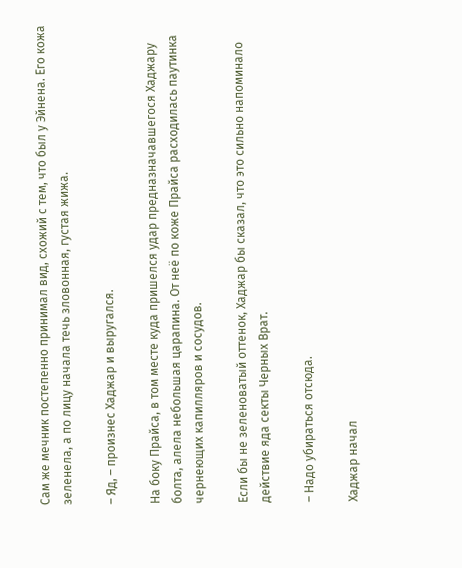Сам же мечник постепенно принимал вид, схожий с тем, что был у Эйнена. Его кожа зеленела, а по лицу начала течь зловонная, густая жижа.

– Яд, – произнес Хаджар и выругался.

На боку Прайса, в том месте куда пришелся удар предназначавшегося Хаджару болта, алела небольшая царапина. От неё по коже Прайса расходилась паутинка чернеющих капилляров и сосудов.

Если бы не зеленоватый оттенок, Хаджар бы сказал, что это сильно напоминало действие яда секты Черных Врат.

– Надо убираться отсюда.

Хаджар начал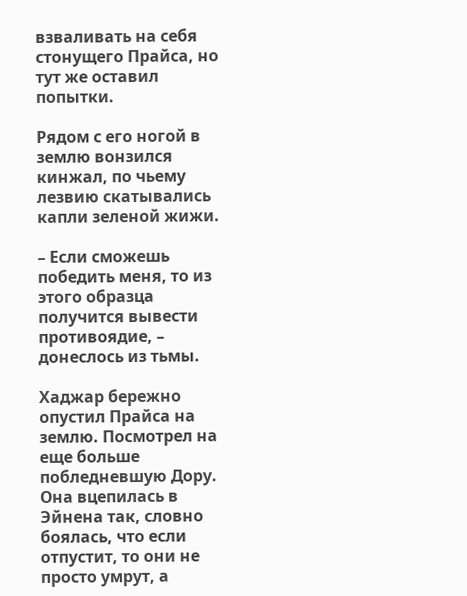взваливать на себя стонущего Прайса, но тут же оставил попытки.

Рядом с его ногой в землю вонзился кинжал, по чьему лезвию скатывались капли зеленой жижи.

– Если сможешь победить меня, то из этого образца получится вывести противоядие, – донеслось из тьмы.

Хаджар бережно опустил Прайса на землю. Посмотрел на еще больше побледневшую Дору. Она вцепилась в Эйнена так, словно боялась, что если отпустит, то они не просто умрут, а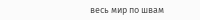весь мир по швам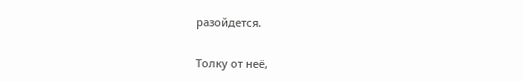разойдется.

Толку от неё,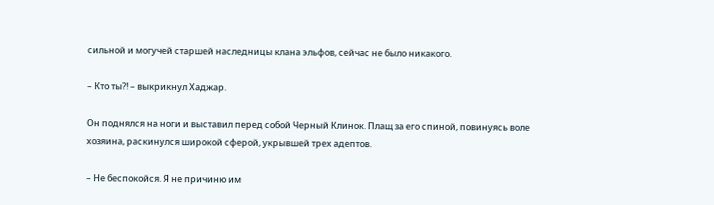сильной и могучей старшей наследницы клана эльфов, сейчас не было никакого.

– Кто ты?! – выкрикнул Хаджар.

Он поднялся на ноги и выставил перед собой Черный Клинок. Плащ за его спиной, повинуясь воле хозяина, раскинулся широкой сферой, укрывшей трех адептов.

– Не беспокойся. Я не причиню им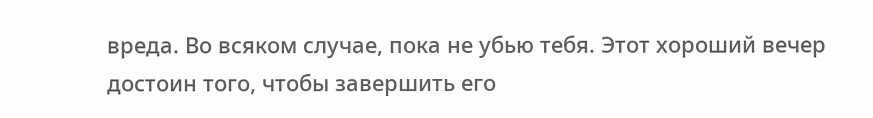вреда. Во всяком случае, пока не убью тебя. Этот хороший вечер достоин того, чтобы завершить его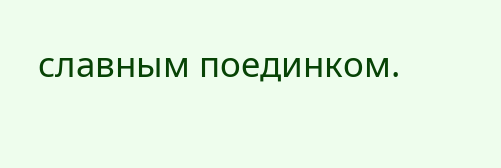славным поединком.